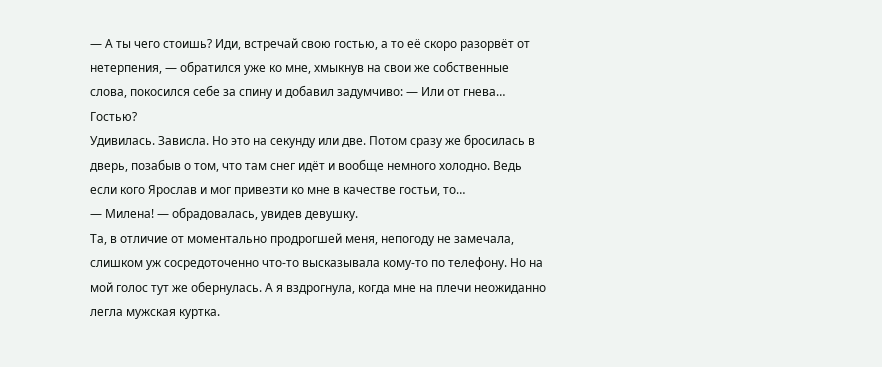— А ты чего стоишь? Иди, встречай свою гостью, а то её скоро разорвёт от нетерпения, — обратился уже ко мне, хмыкнув на свои же собственные слова, покосился себе за спину и добавил задумчиво: — Или от гнева…
Гостью?
Удивилась. Зависла. Но это на секунду или две. Потом сразу же бросилась в дверь, позабыв о том, что там снег идёт и вообще немного холодно. Ведь если кого Ярослав и мог привезти ко мне в качестве гостьи, то…
— Милена! — обрадовалась, увидев девушку.
Та, в отличие от моментально продрогшей меня, непогоду не замечала, слишком уж сосредоточенно что-то высказывала кому-то по телефону. Но на мой голос тут же обернулась. А я вздрогнула, когда мне на плечи неожиданно легла мужская куртка.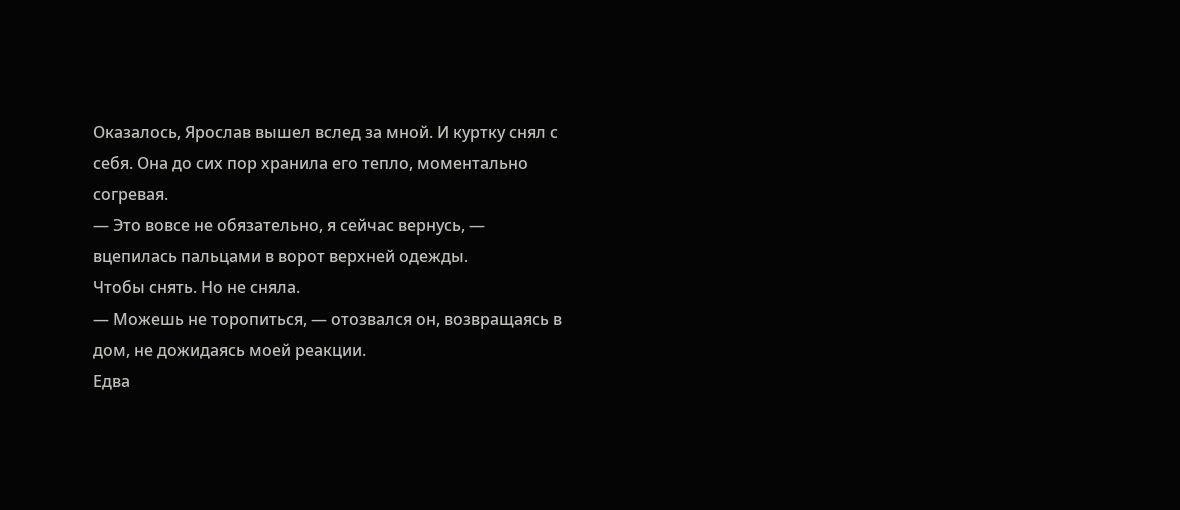Оказалось, Ярослав вышел вслед за мной. И куртку снял с себя. Она до сих пор хранила его тепло, моментально согревая.
— Это вовсе не обязательно, я сейчас вернусь, — вцепилась пальцами в ворот верхней одежды.
Чтобы снять. Но не сняла.
— Можешь не торопиться, — отозвался он, возвращаясь в дом, не дожидаясь моей реакции.
Едва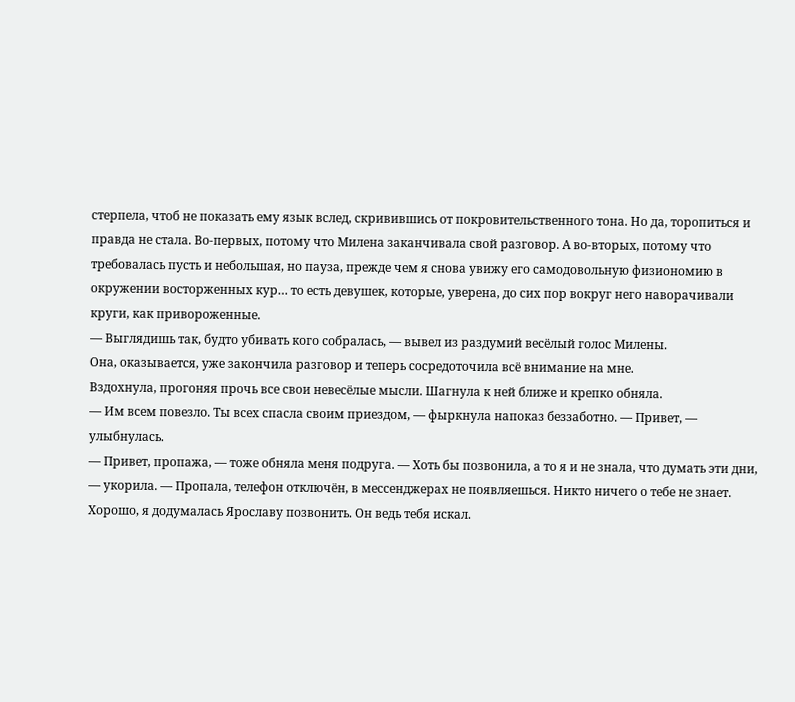стерпела, чтоб не показать ему язык вслед, скривившись от покровительственного тона. Но да, торопиться и правда не стала. Во-первых, потому что Милена заканчивала свой разговор. А во-вторых, потому что требовалась пусть и небольшая, но пауза, прежде чем я снова увижу его самодовольную физиономию в окружении восторженных кур… то есть девушек, которые, уверена, до сих пор вокруг него наворачивали круги, как привороженные.
— Выглядишь так, будто убивать кого собралась, — вывел из раздумий весёлый голос Милены.
Она, оказывается, уже закончила разговор и теперь сосредоточила всё внимание на мне.
Вздохнула, прогоняя прочь все свои невесёлые мысли. Шагнула к ней ближе и крепко обняла.
— Им всем повезло. Ты всех спасла своим приездом, — фыркнула напоказ беззаботно. — Привет, — улыбнулась.
— Привет, пропажа, — тоже обняла меня подруга. — Хоть бы позвонила, а то я и не знала, что думать эти дни, — укорила. — Пропала, телефон отключён, в мессенджерах не появляешься. Никто ничего о тебе не знает. Хорошо, я додумалась Ярославу позвонить. Он ведь тебя искал.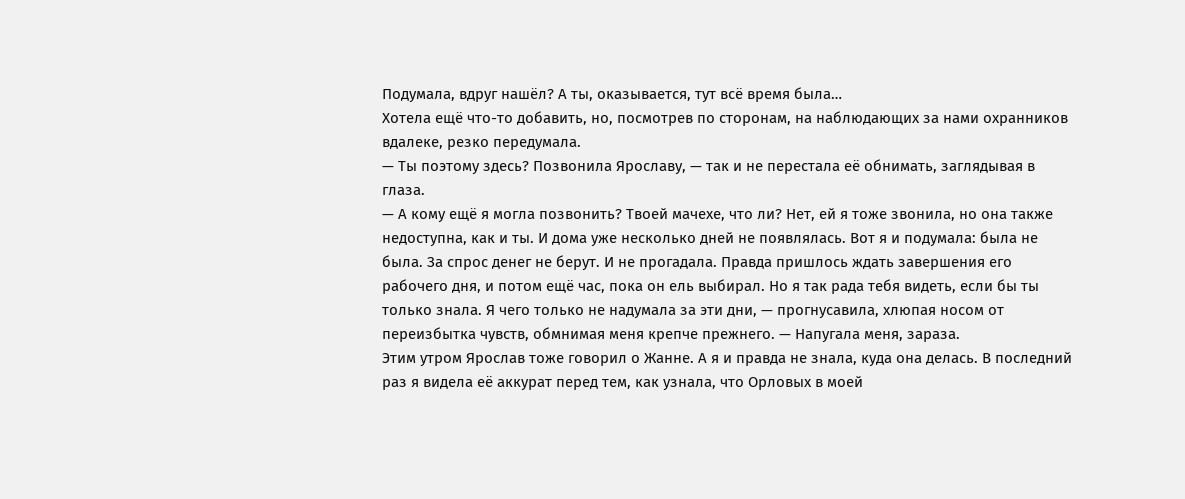Подумала, вдруг нашёл? А ты, оказывается, тут всё время была…
Хотела ещё что-то добавить, но, посмотрев по сторонам, на наблюдающих за нами охранников вдалеке, резко передумала.
— Ты поэтому здесь? Позвонила Ярославу, — так и не перестала её обнимать, заглядывая в глаза.
— А кому ещё я могла позвонить? Твоей мачехе, что ли? Нет, ей я тоже звонила, но она также недоступна, как и ты. И дома уже несколько дней не появлялась. Вот я и подумала: была не была. За спрос денег не берут. И не прогадала. Правда пришлось ждать завершения его рабочего дня, и потом ещё час, пока он ель выбирал. Но я так рада тебя видеть, если бы ты только знала. Я чего только не надумала за эти дни, — прогнусавила, хлюпая носом от переизбытка чувств, обмнимая меня крепче прежнего. — Напугала меня, зараза.
Этим утром Ярослав тоже говорил о Жанне. А я и правда не знала, куда она делась. В последний раз я видела её аккурат перед тем, как узнала, что Орловых в моей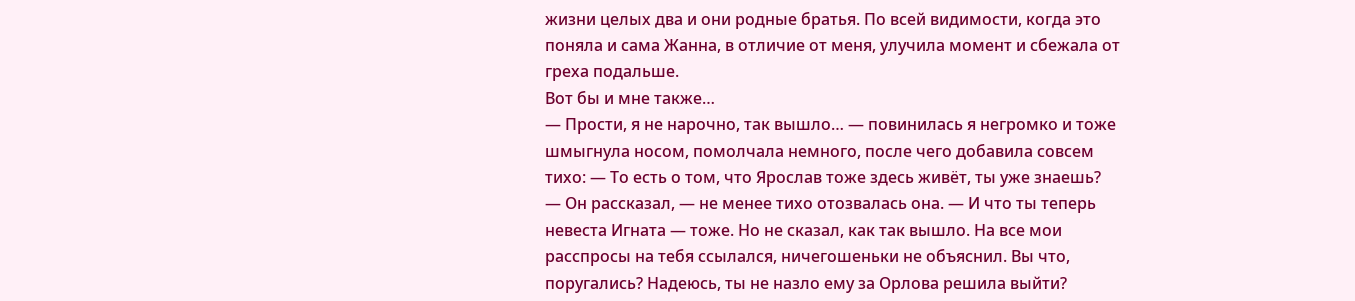жизни целых два и они родные братья. По всей видимости, когда это поняла и сама Жанна, в отличие от меня, улучила момент и сбежала от греха подальше.
Вот бы и мне также…
— Прости, я не нарочно, так вышло… — повинилась я негромко и тоже шмыгнула носом, помолчала немного, после чего добавила совсем тихо: — То есть о том, что Ярослав тоже здесь живёт, ты уже знаешь?
— Он рассказал, — не менее тихо отозвалась она. — И что ты теперь невеста Игната — тоже. Но не сказал, как так вышло. На все мои расспросы на тебя ссылался, ничегошеньки не объяснил. Вы что, поругались? Надеюсь, ты не назло ему за Орлова решила выйти?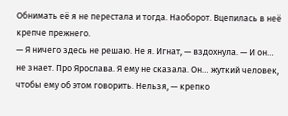Обнимать её я не перестала и тогда. Наоборот. Вцепилась в неё крепче прежнего.
— Я ничего здесь не решаю. Не я. Игнат, — вздохнула. — И он… не знает. Про Ярослава. Я ему не сказала. Он… жуткий человек, чтобы ему об этом говорить. Нельзя, — крепко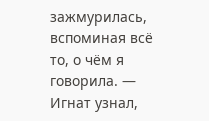зажмурилась, вспоминая всё то, о чём я говорила. — Игнат узнал,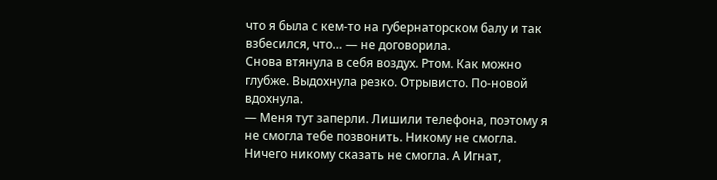что я была с кем-то на губернаторском балу и так взбесился, что… — не договорила.
Снова втянула в себя воздух. Ртом. Как можно глубже. Выдохнула резко. Отрывисто. По-новой вдохнула.
— Меня тут заперли. Лишили телефона, поэтому я не смогла тебе позвонить. Никому не смогла. Ничего никому сказать не смогла. А Игнат,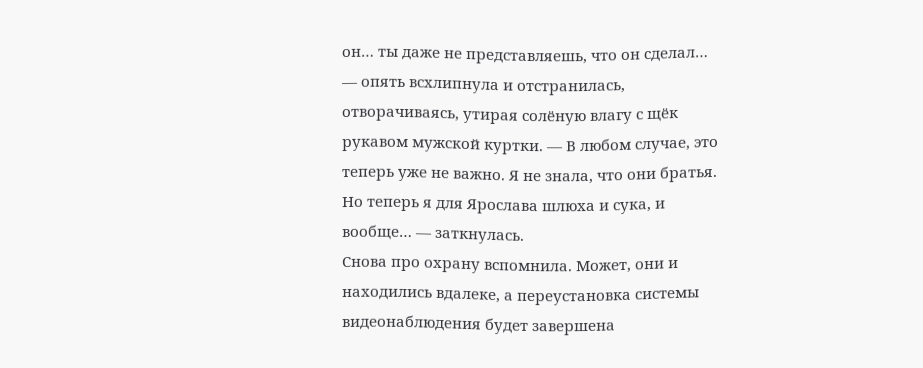он… ты даже не представляешь, что он сделал… — опять всхлипнула и отстранилась, отворачиваясь, утирая солёную влагу с щёк рукавом мужской куртки. — В любом случае, это теперь уже не важно. Я не знала, что они братья. Но теперь я для Ярослава шлюха и сука, и вообще… — заткнулась.
Снова про охрану вспомнила. Может, они и находились вдалеке, а переустановка системы видеонаблюдения будет завершена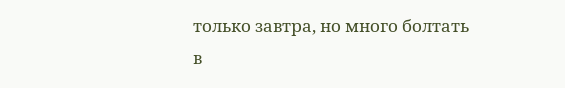только завтра, но много болтать в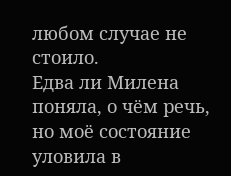любом случае не стоило.
Едва ли Милена поняла, о чём речь, но моё состояние уловила в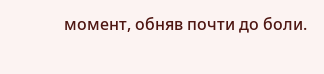момент, обняв почти до боли.